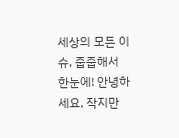세상의 모든 이슈, 줍줍해서 한눈에! 안녕하세요, 작지만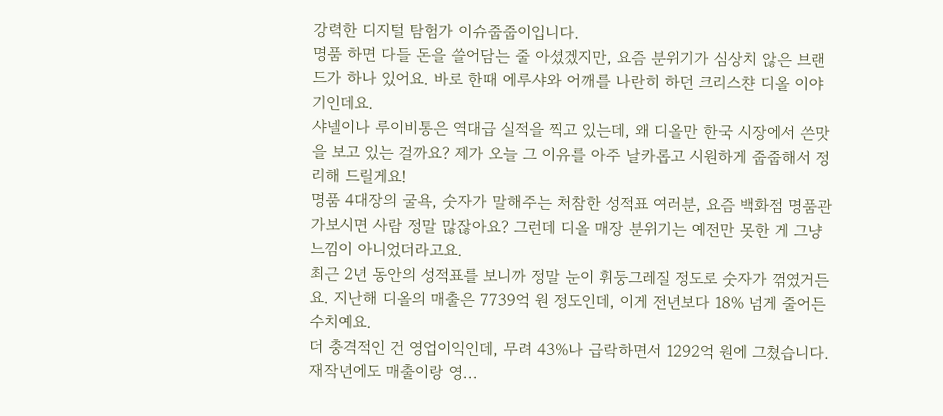강력한 디지털 탐험가 이슈줍줍이입니다.
명품 하면 다들 돈을 쓸어담는 줄 아셨겠지만, 요즘 분위기가 심상치 않은 브랜드가 하나 있어요. 바로 한때 에루샤와 어깨를 나란히 하던 크리스챤 디올 이야기인데요.
샤넬이나 루이비통은 역대급 실적을 찍고 있는데, 왜 디올만 한국 시장에서 쓴맛을 보고 있는 걸까요? 제가 오늘 그 이유를 아주 날카롭고 시원하게 줍줍해서 정리해 드릴게요!
명품 4대장의 굴욕, 숫자가 말해주는 처참한 성적표 여러분, 요즘 백화점 명품관 가보시면 사람 정말 많잖아요? 그런데 디올 매장 분위기는 예전만 못한 게 그냥 느낌이 아니었더라고요.
최근 2년 동안의 성적표를 보니까 정말 눈이 휘둥그레질 정도로 숫자가 꺾였거든요. 지난해 디올의 매출은 7739억 원 정도인데, 이게 전년보다 18% 넘게 줄어든 수치예요.
더 충격적인 건 영업이익인데, 무려 43%나 급락하면서 1292억 원에 그쳤습니다. 재작년에도 매출이랑 영...